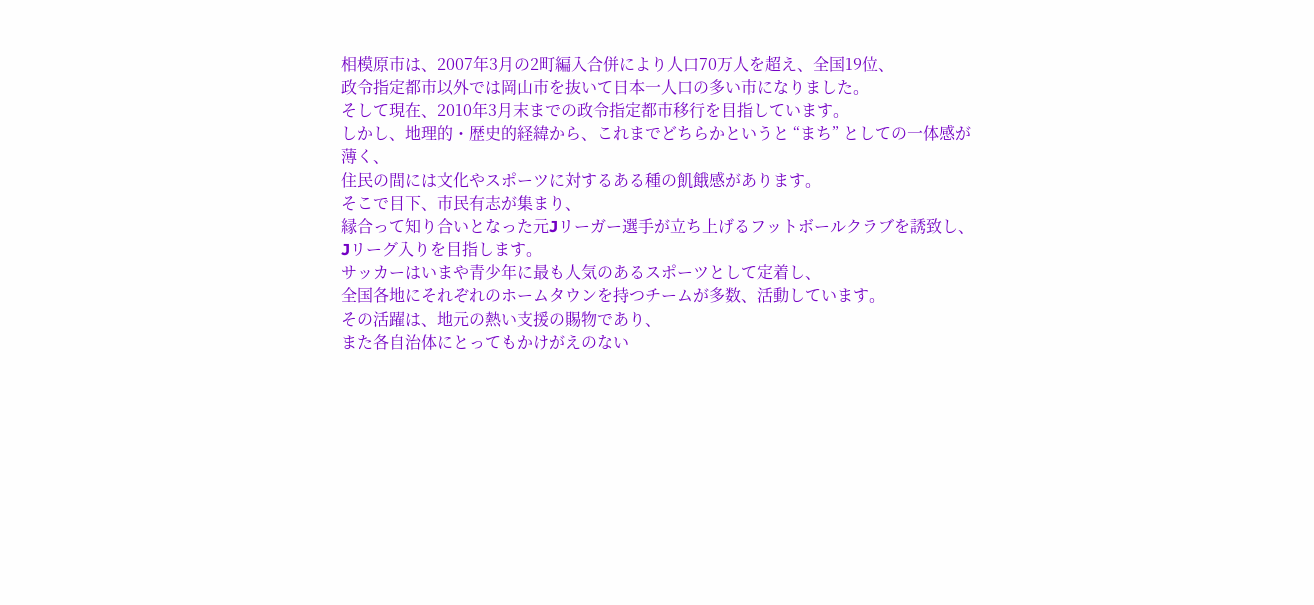相模原市は、2007年3月の2町編入合併により人口70万人を超え、全国19位、
政令指定都市以外では岡山市を抜いて日本一人口の多い市になりました。
そして現在、2010年3月末までの政令指定都市移行を目指しています。
しかし、地理的・歴史的経緯から、これまでどちらかというと “まち” としての一体感が薄く、
住民の間には文化やスポーツに対するある種の飢餓感があります。
そこで目下、市民有志が集まり、
縁合って知り合いとなった元Jリーガー選手が立ち上げるフットボールクラブを誘致し、
Jリーグ入りを目指します。
サッカーはいまや青少年に最も人気のあるスポーツとして定着し、
全国各地にそれぞれのホームタウンを持つチームが多数、活動しています。
その活躍は、地元の熱い支援の賜物であり、
また各自治体にとってもかけがえのない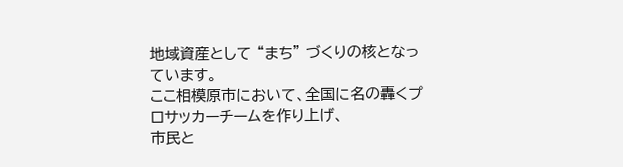地域資産として “まち” づくりの核となっています。
ここ相模原市において、全国に名の轟くプロサッカーチームを作り上げ、
市民と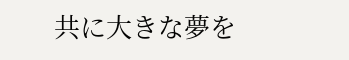共に大きな夢を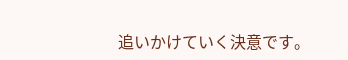追いかけていく決意です。